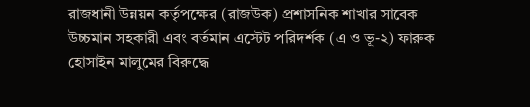রাজধানী উন্নয়ন কর্তৃপক্ষের (রাজউক) প্রশাসনিক শাখার সাবেক উচ্চমান সহকারী এবং বর্তমান এস্টেট পরিদর্শক (এ ও ভূ-২) ফারুক হোসাইন মালুমের বিরুদ্ধে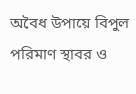অবৈধ উপায়ে বিপুল পরিমাণ স্থাবর ও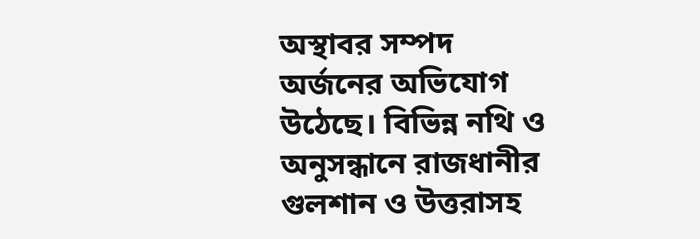অস্থাবর সম্পদ অর্জনের অভিযোগ উঠেছে। বিভিন্ন নথি ও অনুসন্ধানে রাজধানীর গুলশান ও উত্তরাসহ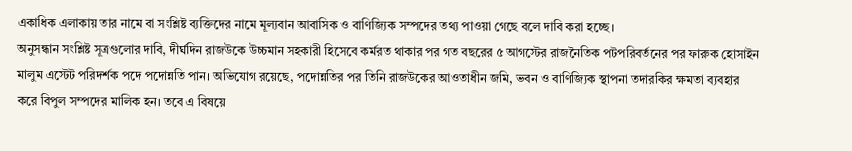একাধিক এলাকায় তার নামে বা সংশ্লিষ্ট ব্যক্তিদের নামে মূল্যবান আবাসিক ও বাণিজ্যিক সম্পদের তথ্য পাওয়া গেছে বলে দাবি করা হচ্ছে।
অনুসন্ধান সংশ্লিষ্ট সূত্রগুলোর দাবি, দীর্ঘদিন রাজউকে উচ্চমান সহকারী হিসেবে কর্মরত থাকার পর গত বছরের ৫ আগস্টের রাজনৈতিক পটপরিবর্তনের পর ফারুক হোসাইন মালুম এস্টেট পরিদর্শক পদে পদোন্নতি পান। অভিযোগ রয়েছে, পদোন্নতির পর তিনি রাজউকের আওতাধীন জমি, ভবন ও বাণিজ্যিক স্থাপনা তদারকির ক্ষমতা ব্যবহার করে বিপুল সম্পদের মালিক হন। তবে এ বিষয়ে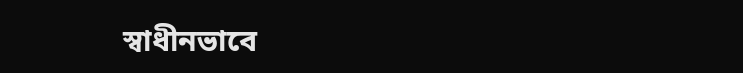স্বাধীনভাবে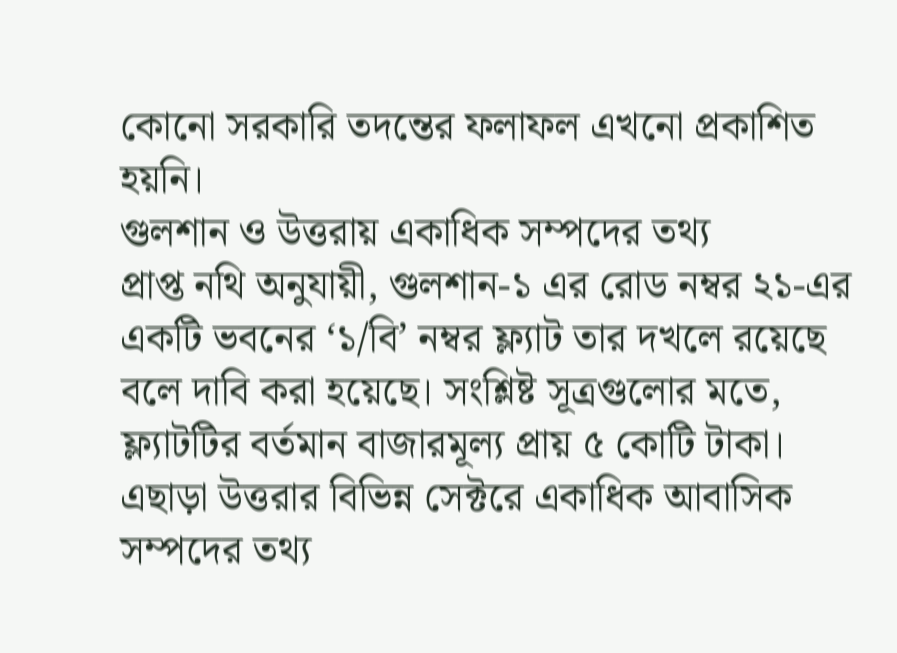কোনো সরকারি তদন্তের ফলাফল এখনো প্রকাশিত হয়নি।
গুলশান ও উত্তরায় একাধিক সম্পদের তথ্য
প্রাপ্ত নথি অনুযায়ী, গুলশান-১ এর রোড নম্বর ২১-এর একটি ভবনের ‘১/বি’ নম্বর ফ্ল্যাট তার দখলে রয়েছে বলে দাবি করা হয়েছে। সংশ্লিষ্ট সূত্রগুলোর মতে, ফ্ল্যাটটির বর্তমান বাজারমূল্য প্রায় ৫ কোটি টাকা।
এছাড়া উত্তরার বিভিন্ন সেক্টরে একাধিক আবাসিক সম্পদের তথ্য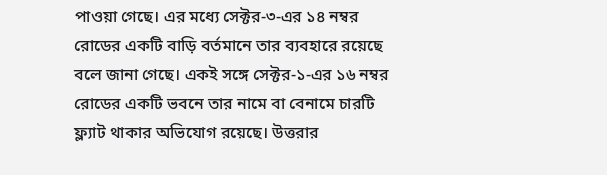পাওয়া গেছে। এর মধ্যে সেক্টর-৩-এর ১৪ নম্বর রোডের একটি বাড়ি বর্তমানে তার ব্যবহারে রয়েছে বলে জানা গেছে। একই সঙ্গে সেক্টর-১-এর ১৬ নম্বর রোডের একটি ভবনে তার নামে বা বেনামে চারটি ফ্ল্যাট থাকার অভিযোগ রয়েছে। উত্তরার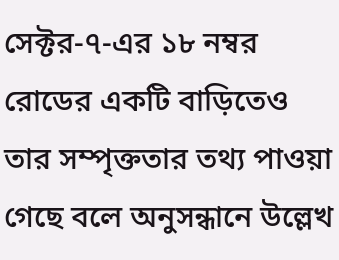সেক্টর-৭-এর ১৮ নম্বর রোডের একটি বাড়িতেও তার সম্পৃক্ততার তথ্য পাওয়া গেছে বলে অনুসন্ধানে উল্লেখ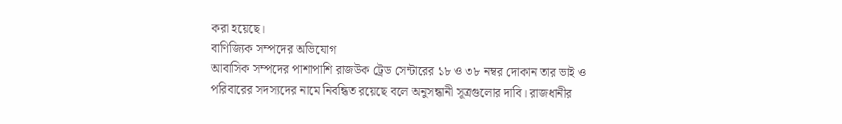করা হয়েছে।
বাণিজ্যিক সম্পদের অভিযোগ
আবাসিক সম্পদের পাশাপাশি রাজউক ট্রেড সেন্টারের ১৮ ও ৩৮ নম্বর দোকান তার ভাই ও পরিবারের সদস্যদের নামে নিবন্ধিত রয়েছে বলে অনুসন্ধানী সূত্রগুলোর দাবি। রাজধানীর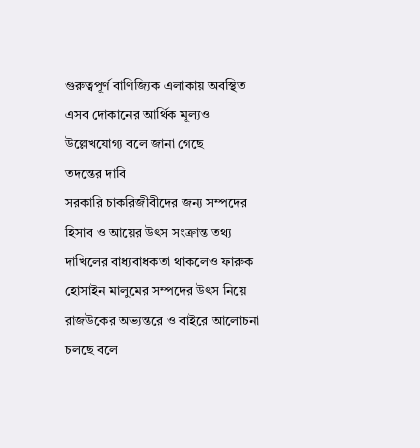গুরুত্বপূর্ণ বাণিজ্যিক এলাকায় অবস্থিত এসব দোকানের আর্থিক মূল্যও উল্লেখযোগ্য বলে জানা গেছে
তদন্তের দাবি
সরকারি চাকরিজীবীদের জন্য সম্পদের হিসাব ও আয়ের উৎস সংক্রান্ত তথ্য দাখিলের বাধ্যবাধকতা থাকলেও ফারুক হোসাইন মালুমের সম্পদের উৎস নিয়ে রাজউকের অভ্যন্তরে ও বাইরে আলোচনা চলছে বলে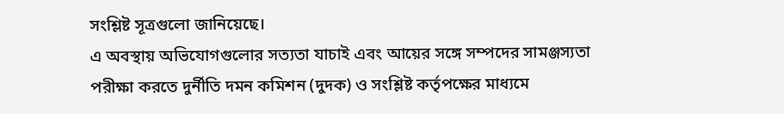সংশ্লিষ্ট সূত্রগুলো জানিয়েছে।
এ অবস্থায় অভিযোগগুলোর সত্যতা যাচাই এবং আয়ের সঙ্গে সম্পদের সামঞ্জস্যতা পরীক্ষা করতে দুর্নীতি দমন কমিশন (দুদক) ও সংশ্লিষ্ট কর্তৃপক্ষের মাধ্যমে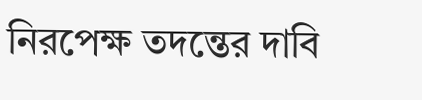নিরপেক্ষ তদন্তের দাবি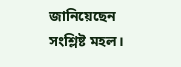জানিয়েছেন সংশ্লিষ্ট মহল।